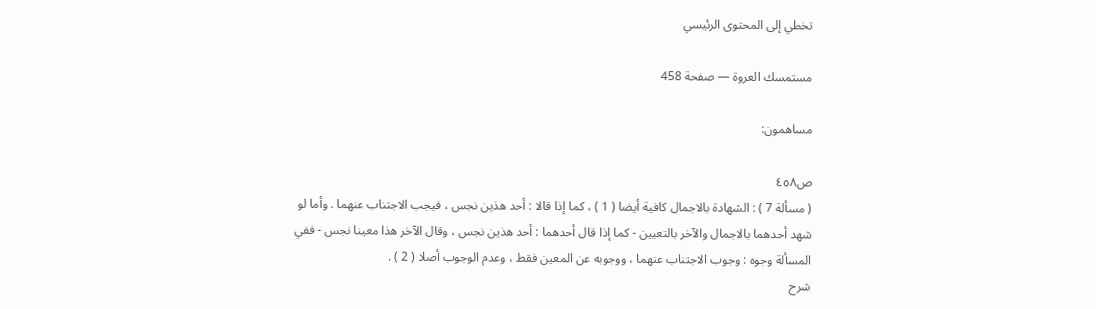تخطي إلى المحتوى الرئيسي

مستمسك العروة — صفحة 458

مساهمون:

ص٤٥٨
( مسألة 7 ) : الشهادة بالاجمال كافية أيضا ( 1 ) ، كما إذا قالا : أحد هذين نجس ، فيجب الاجتناب عنهما . وأما لو شهد أحدهما بالاجمال والآخر بالتعيين - كما إذا قال أحدهما : أحد هذين نجس ، وقال الآخر هذا معينا نجس - ففي المسألة وجوه : وجوب الاجتناب عنهما ، ووجوبه عن المعين فقط ، وعدم الوجوب أصلا ( 2 ) .
شرح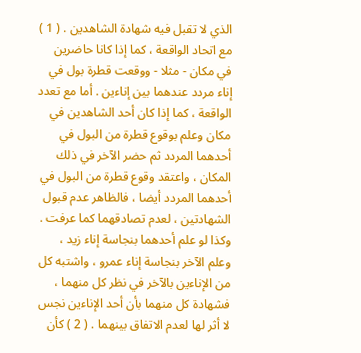الذي لا تقبل فيه شهادة الشاهدين . ( 1 ) مع اتحاد الواقعة ، كما إذا كانا حاضرين في مكان - مثلا - ووقعت قطرة بول في إناء مردد عندهما بين إناءين . أما مع تعدد الواقعة ، كما إذا كان أحد الشاهدين في مكان وعلم بوقوع قطرة من البول في أحدهما المردد ثم حضر الآخر في ذلك المكان ، واعتقد وقوع قطرة من البول في أحدهما المردد أيضا ، فالظاهر عدم قبول الشهادتين ، لعدم تصادقهما كما عرفت . وكذا لو علم أحدهما بنجاسة إناء زيد ، وعلم الآخر بنجاسة إناء عمرو ، واشتبه كل من الإناءين بالآخر في نظر كل منهما ، فشهادة كل منهما بأن أحد الإناءين نجس لا أثر لها لعدم الاتفاق بينهما . ( 2 ) كأن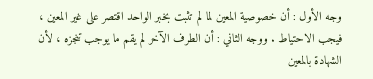وجه الأول : أن خصوصية المعين لما لم تثبت بخبر الواحد اقتصر على غير المعين ، فيجب الاحتياط . ووجه الثاني : أن الطرف الآخر لم يقم ما يوجب تنجزه ، لأن الشهادة بالمعين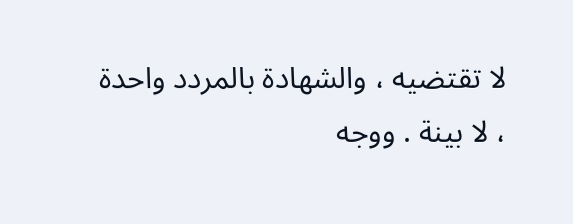لا تقتضيه ، والشهادة بالمردد واحدة ، لا بينة . ووجه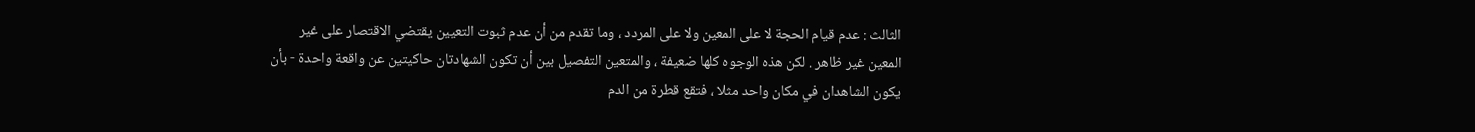الثالث : عدم قيام الحجة لا على المعين ولا على المردد ، وما تقدم من أن عدم ثبوت التعيين يقتضي الاقتصار على غير المعين غير ظاهر . لكن هذه الوجوه كلها ضعيفة ، والمتعين التفصيل بين أن تكون الشهادتان حاكيتين عن واقعة واحدة - بأن يكون الشاهدان في مكان واحد مثلا ، فتقع قطرة من الدم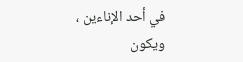في أحد الإناءين ، ويكون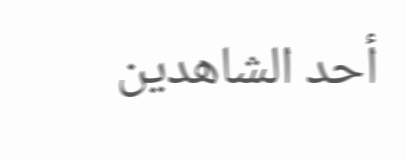أحد الشاهدين